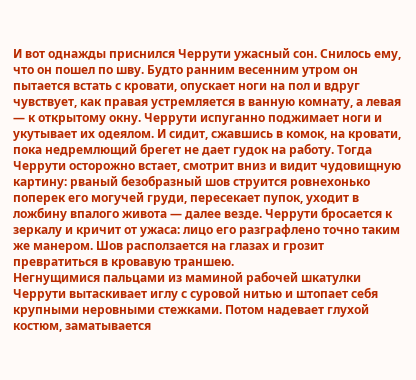И вот однажды приснился Черрути ужасный сон. Снилось ему, что он пошел по шву. Будто ранним весенним утром он пытается встать с кровати, опускает ноги на пол и вдруг чувствует, как правая устремляется в ванную комнату, а левая — к открытому окну. Черрути испуганно поджимает ноги и укутывает их одеялом. И сидит, сжавшись в комок, на кровати, пока недремлющий брегет не дает гудок на работу. Тогда Черрути осторожно встает, смотрит вниз и видит чудовищную картину: рваный безобразный шов струится ровнехонько поперек его могучей груди, пересекает пупок, уходит в ложбину впалого живота — далее везде. Черрути бросается к зеркалу и кричит от ужаса: лицо его разграфлено точно таким же манером. Шов расползается на глазах и грозит превратиться в кровавую траншею.
Негнущимися пальцами из маминой рабочей шкатулки Черрути вытаскивает иглу с суровой нитью и штопает себя крупными неровными стежками. Потом надевает глухой костюм, заматывается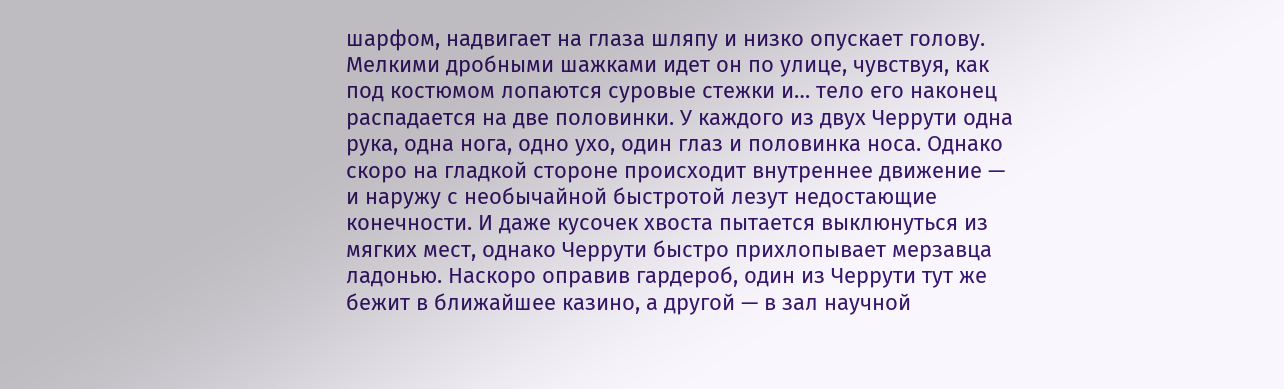шарфом, надвигает на глаза шляпу и низко опускает голову. Мелкими дробными шажками идет он по улице, чувствуя, как под костюмом лопаются суровые стежки и… тело его наконец распадается на две половинки. У каждого из двух Черрути одна рука, одна нога, одно ухо, один глаз и половинка носа. Однако скоро на гладкой стороне происходит внутреннее движение — и наружу с необычайной быстротой лезут недостающие конечности. И даже кусочек хвоста пытается выклюнуться из мягких мест, однако Черрути быстро прихлопывает мерзавца ладонью. Наскоро оправив гардероб, один из Черрути тут же бежит в ближайшее казино, а другой — в зал научной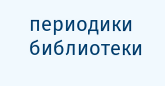периодики библиотеки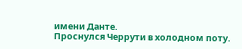имени Данте.
Проснулся Черрути в холодном поту.